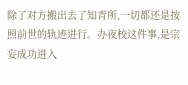除了对方搬出去了知青所,一切都还是按照前世的轨迹进行。办夜校这件事,是宗妄成功进入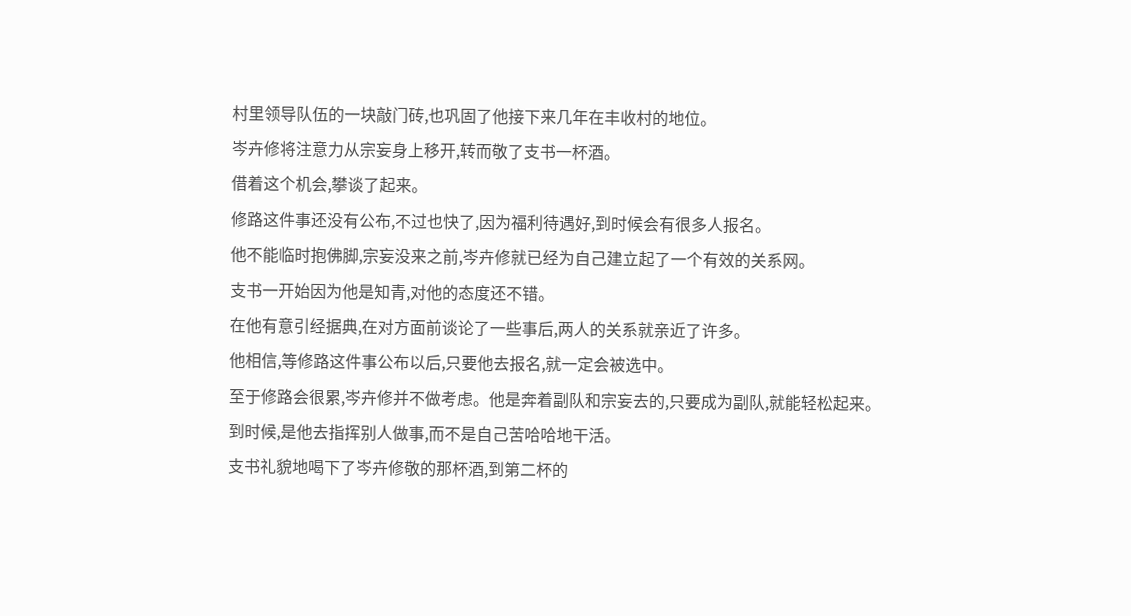村里领导队伍的一块敲门砖,也巩固了他接下来几年在丰收村的地位。
岑卉修将注意力从宗妄身上移开,转而敬了支书一杯酒。
借着这个机会,攀谈了起来。
修路这件事还没有公布,不过也快了,因为福利待遇好,到时候会有很多人报名。
他不能临时抱佛脚,宗妄没来之前,岑卉修就已经为自己建立起了一个有效的关系网。
支书一开始因为他是知青,对他的态度还不错。
在他有意引经据典,在对方面前谈论了一些事后,两人的关系就亲近了许多。
他相信,等修路这件事公布以后,只要他去报名,就一定会被选中。
至于修路会很累,岑卉修并不做考虑。他是奔着副队和宗妄去的,只要成为副队,就能轻松起来。
到时候,是他去指挥别人做事,而不是自己苦哈哈地干活。
支书礼貌地喝下了岑卉修敬的那杯酒,到第二杯的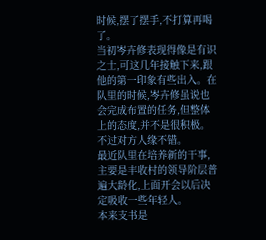时候,摆了摆手,不打算再喝了。
当初岑卉修表现得像是有识之士,可这几年接触下来,跟他的第一印象有些出入。在队里的时候,岑卉修虽说也会完成布置的任务,但整体上的态度,并不是很积极。
不过对方人缘不错。
最近队里在培养新的干事,主要是丰收村的领导阶层普遍大龄化,上面开会以后决定吸收一些年轻人。
本来支书是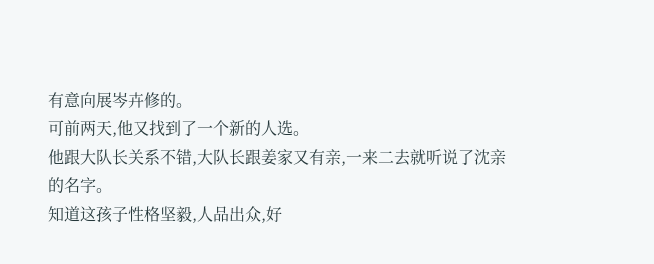有意向展岑卉修的。
可前两天,他又找到了一个新的人选。
他跟大队长关系不错,大队长跟姜家又有亲,一来二去就听说了沈亲的名字。
知道这孩子性格坚毅,人品出众,好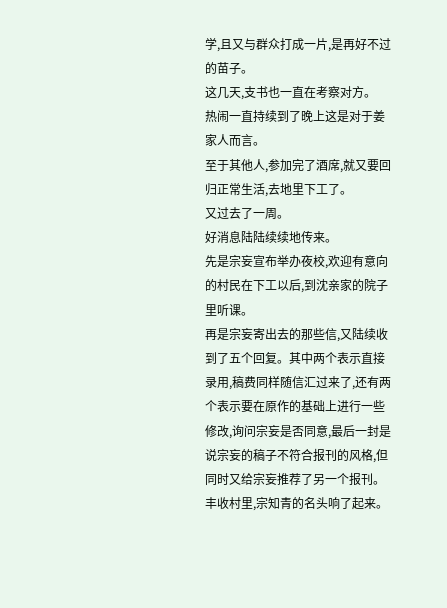学,且又与群众打成一片,是再好不过的苗子。
这几天,支书也一直在考察对方。
热闹一直持续到了晚上这是对于姜家人而言。
至于其他人,参加完了酒席,就又要回归正常生活,去地里下工了。
又过去了一周。
好消息陆陆续续地传来。
先是宗妄宣布举办夜校,欢迎有意向的村民在下工以后,到沈亲家的院子里听课。
再是宗妄寄出去的那些信,又陆续收到了五个回复。其中两个表示直接录用,稿费同样随信汇过来了,还有两个表示要在原作的基础上进行一些修改,询问宗妄是否同意,最后一封是说宗妄的稿子不符合报刊的风格,但同时又给宗妄推荐了另一个报刊。
丰收村里,宗知青的名头响了起来。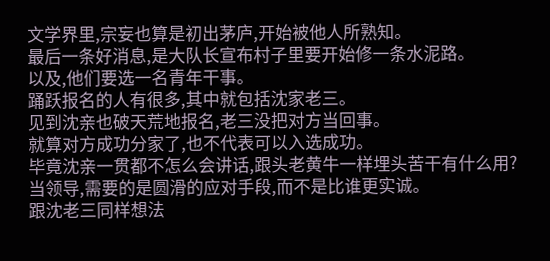文学界里,宗妄也算是初出茅庐,开始被他人所熟知。
最后一条好消息,是大队长宣布村子里要开始修一条水泥路。
以及,他们要选一名青年干事。
踊跃报名的人有很多,其中就包括沈家老三。
见到沈亲也破天荒地报名,老三没把对方当回事。
就算对方成功分家了,也不代表可以入选成功。
毕竟沈亲一贯都不怎么会讲话,跟头老黄牛一样埋头苦干有什么用?当领导,需要的是圆滑的应对手段,而不是比谁更实诚。
跟沈老三同样想法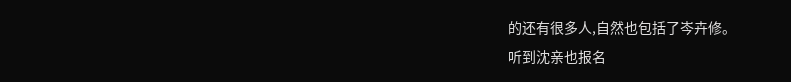的还有很多人,自然也包括了岑卉修。
听到沈亲也报名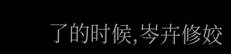了的时候,岑卉修姣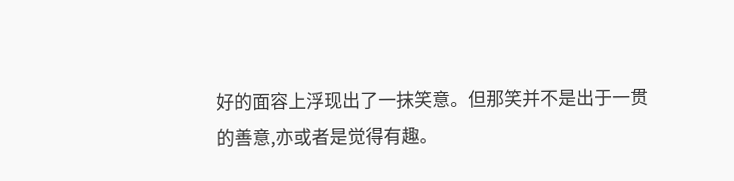好的面容上浮现出了一抹笑意。但那笑并不是出于一贯的善意,亦或者是觉得有趣。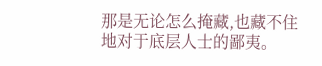那是无论怎么掩藏,也藏不住地对于底层人士的鄙夷。